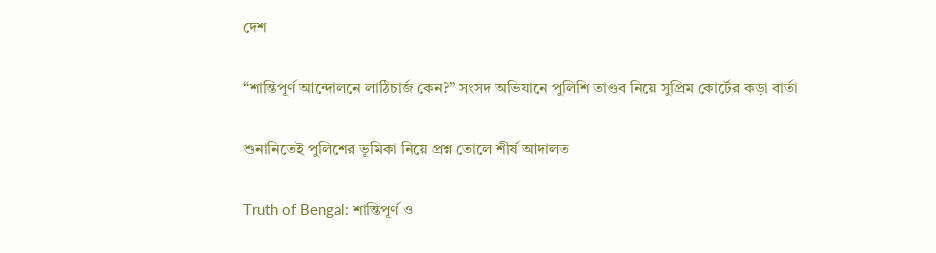দেশ

“শান্তিপূর্ণ আন্দোলনে লাঠিচার্জ কেন?” সংসদ অভিযানে পুলিশি তাণ্ডব নিয়ে সুপ্রিম কোর্টের কড়া বার্তা

শুনানিতেই পুলিশের ভূমিকা নিয়ে প্রশ্ন তোলে শীর্ষ আদালত

Truth of Bengal: শান্তিপূর্ণ ও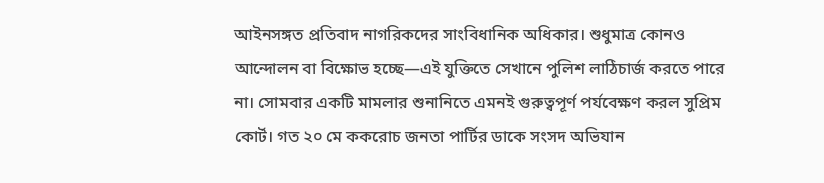আইনসঙ্গত প্রতিবাদ নাগরিকদের সাংবিধানিক অধিকার। শুধুমাত্র কোনও আন্দোলন বা বিক্ষোভ হচ্ছে—এই যুক্তিতে সেখানে পুলিশ লাঠিচার্জ করতে পারে না। সোমবার একটি মামলার শুনানিতে এমনই গুরুত্বপূর্ণ পর্যবেক্ষণ করল সুপ্রিম কোর্ট। গত ২০ মে ককরোচ জনতা পার্টির ডাকে সংসদ অভিযান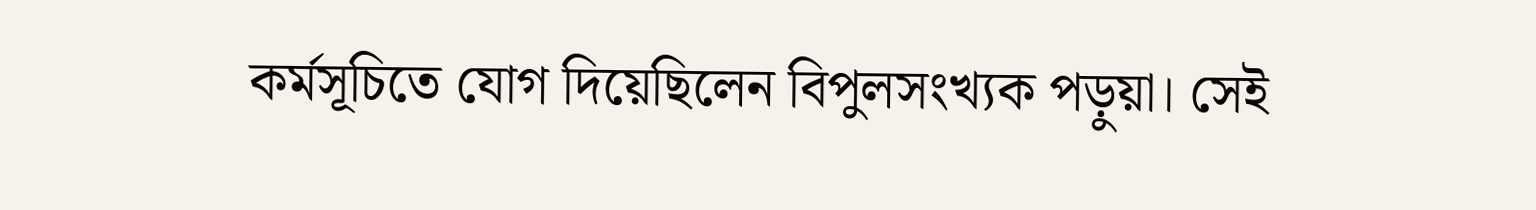কর্মসূচিতে যোগ দিয়েছিলেন বিপুলসংখ্যক পড়ুয়া। সেই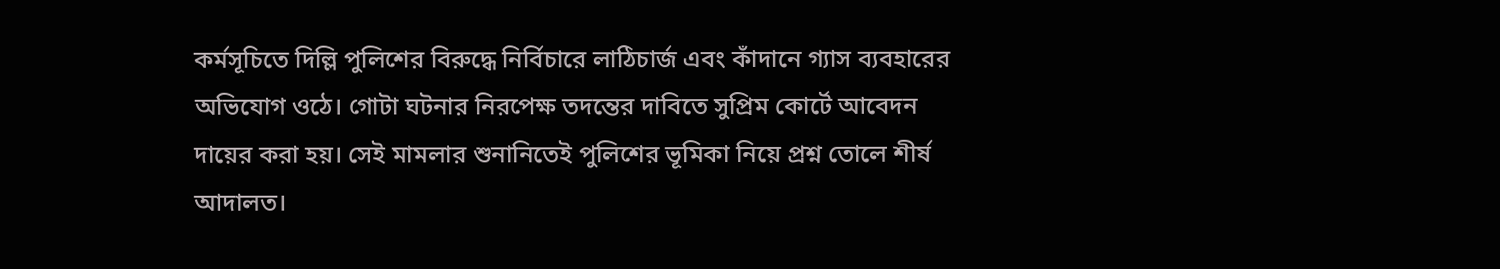কর্মসূচিতে দিল্লি পুলিশের বিরুদ্ধে নির্বিচারে লাঠিচার্জ এবং কাঁদানে গ্যাস ব্যবহারের অভিযোগ ওঠে। গোটা ঘটনার নিরপেক্ষ তদন্তের দাবিতে সুপ্রিম কোর্টে আবেদন দায়ের করা হয়। সেই মামলার শুনানিতেই পুলিশের ভূমিকা নিয়ে প্রশ্ন তোলে শীর্ষ আদালত।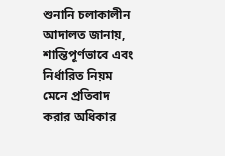শুনানি চলাকালীন আদালত জানায়, শান্তিপূর্ণভাবে এবং নির্ধারিত নিয়ম মেনে প্রতিবাদ করার অধিকার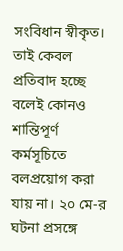সংবিধান স্বীকৃত। তাই কেবল প্রতিবাদ হচ্ছে বলেই কোনও শান্তিপূর্ণ কর্মসূচিতে বলপ্রয়োগ করা যায় না। ২০ মে-র ঘটনা প্রসঙ্গে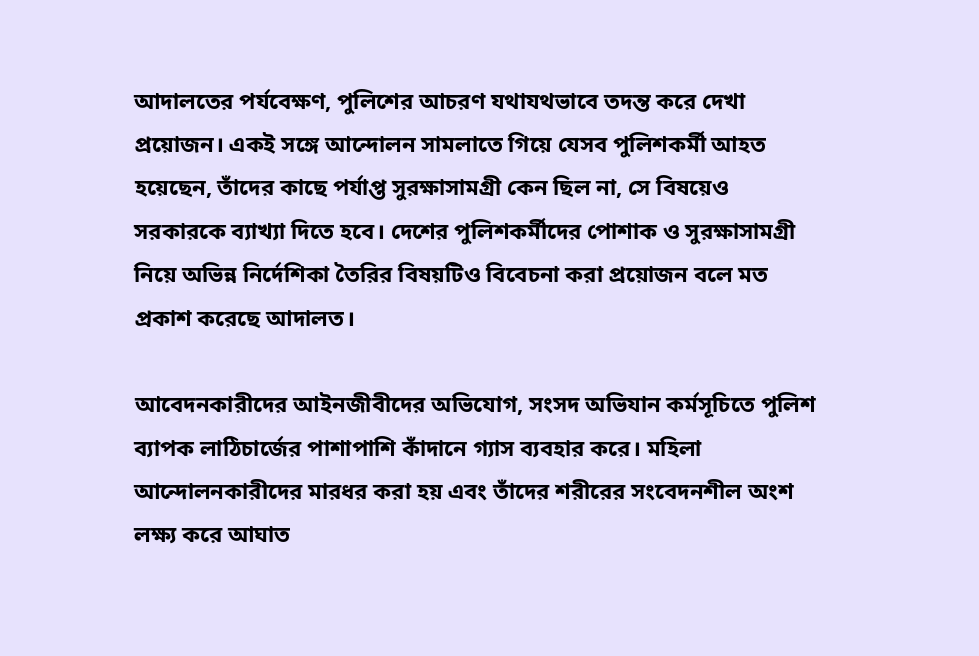আদালতের পর্যবেক্ষণ, পুলিশের আচরণ যথাযথভাবে তদন্ত করে দেখা প্রয়োজন। একই সঙ্গে আন্দোলন সামলাতে গিয়ে যেসব পুলিশকর্মী আহত হয়েছেন, তাঁদের কাছে পর্যাপ্ত সুরক্ষাসামগ্রী কেন ছিল না, সে বিষয়েও সরকারকে ব্যাখ্যা দিতে হবে। দেশের পুলিশকর্মীদের পোশাক ও সুরক্ষাসামগ্রী নিয়ে অভিন্ন নির্দেশিকা তৈরির বিষয়টিও বিবেচনা করা প্রয়োজন বলে মত প্রকাশ করেছে আদালত।

আবেদনকারীদের আইনজীবীদের অভিযোগ, সংসদ অভিযান কর্মসূচিতে পুলিশ ব্যাপক লাঠিচার্জের পাশাপাশি কাঁদানে গ্যাস ব্যবহার করে। মহিলা আন্দোলনকারীদের মারধর করা হয় এবং তাঁদের শরীরের সংবেদনশীল অংশ লক্ষ্য করে আঘাত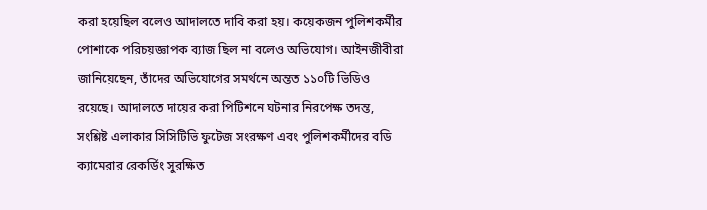করা হয়েছিল বলেও আদালতে দাবি করা হয়। কয়েকজন পুলিশকর্মীর পোশাকে পরিচয়জ্ঞাপক ব্যাজ ছিল না বলেও অভিযোগ। আইনজীবীরা জানিয়েছেন, তাঁদের অভিযোগের সমর্থনে অন্তত ১১০টি ভিডিও রয়েছে। আদালতে দায়ের করা পিটিশনে ঘটনার নিরপেক্ষ তদন্ত, সংশ্লিষ্ট এলাকার সিসিটিভি ফুটেজ সংরক্ষণ এবং পুলিশকর্মীদের বডি ক্যামেরার রেকর্ডিং সুরক্ষিত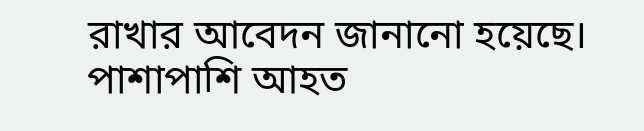রাখার আবেদন জানানো হয়েছে। পাশাপাশি আহত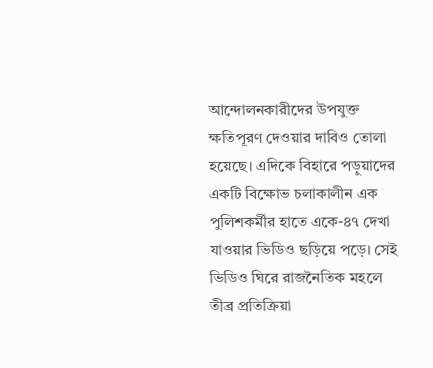আন্দোলনকারীদের উপযুক্ত ক্ষতিপূরণ দেওয়ার দাবিও তোলা হয়েছে। এদিকে বিহারে পড়ুয়াদের একটি বিক্ষোভ চলাকালীন এক পুলিশকর্মীর হাতে একে-৪৭ দেখা যাওয়ার ভিডিও ছড়িয়ে পড়ে। সেই ভিডিও ঘিরে রাজনৈতিক মহলে তীব্র প্রতিক্রিয়া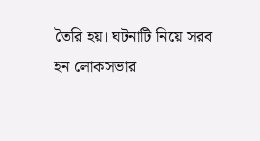তৈরি হয়। ঘটনাটি নিয়ে সরব হন লোকসভার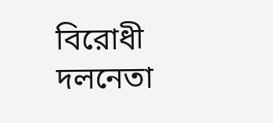বিরোধী দলনেতা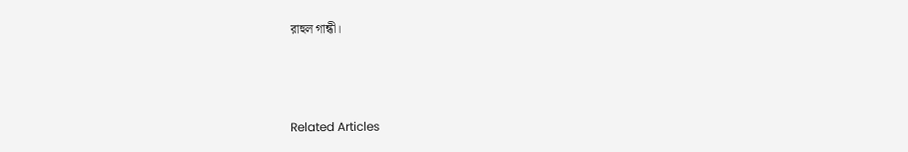রাহুল গান্ধী।



Related Articles